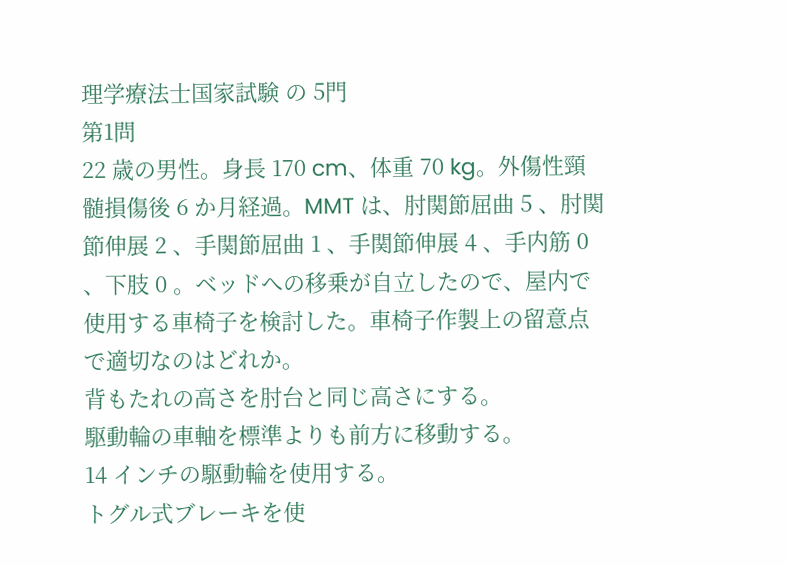理学療法士国家試験 の 5門
第1問
22 歳の男性。身長 170 cm、体重 70 kg。外傷性頸髄損傷後 6 か月経過。MMT は、肘関節屈曲 5 、肘関節伸展 2 、手関節屈曲 1 、手関節伸展 4 、手内筋 0 、下肢 0 。ベッドへの移乗が自立したので、屋内で使用する車椅子を検討した。車椅子作製上の留意点で適切なのはどれか。
背もたれの高さを肘台と同じ高さにする。
駆動輪の車軸を標準よりも前方に移動する。
14 インチの駆動輪を使用する。
トグル式ブレーキを使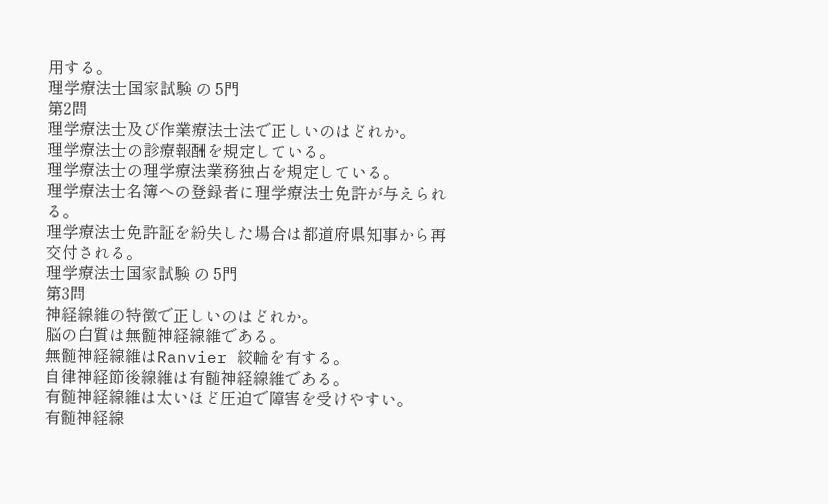用する。
理学療法士国家試験 の 5門
第2問
理学療法士及び作業療法士法で正しいのはどれか。
理学療法士の診療報酬を規定している。
理学療法士の理学療法業務独占を規定している。
理学療法士名簿への登録者に理学療法士免許が与えられる。
理学療法士免許証を紛失した場合は都道府県知事から再交付される。
理学療法士国家試験 の 5門
第3問
神経線維の特徴で正しいのはどれか。
脳の白質は無髄神経線維である。
無髄神経線維はRanvier 絞輪を有する。
自律神経節後線維は有髄神経線維である。
有髄神経線維は太いほど圧迫で障害を受けやすい。
有髄神経線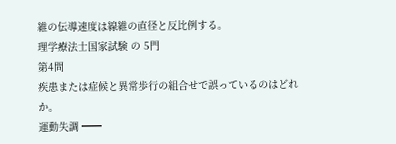維の伝導速度は線維の直径と反比例する。
理学療法士国家試験 の 5門
第4問
疾患または症候と異常歩行の組合せで誤っているのはどれか。
運動失調 ━━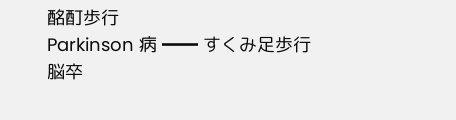酩酊歩行
Parkinson 病 ━━ すくみ足歩行
脳卒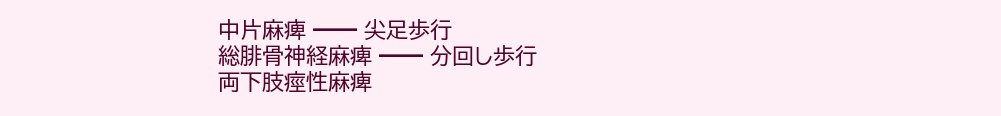中片麻痺 ━━ 尖足歩行
総腓骨神経麻痺 ━━ 分回し歩行
両下肢痙性麻痺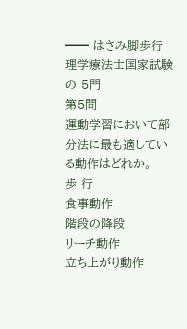━━ はさみ脚歩行
理学療法士国家試験 の 5門
第5問
運動学習において部分法に最も適している動作はどれか。
歩 行
食事動作
階段の降段
リーチ動作
立ち上がり動作